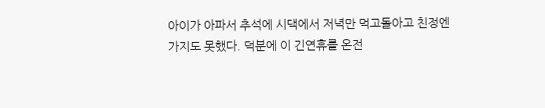아이가 아파서 추석에 시댁에서 저녁만 먹고돌아고 친정엔 가지도 못했다. 덕분에 이 긴연휴를 온전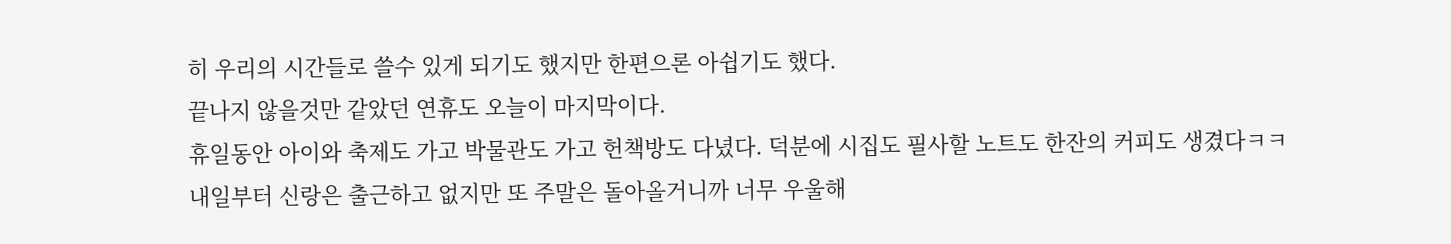히 우리의 시간들로 쓸수 있게 되기도 했지만 한편으론 아쉽기도 했다.
끝나지 않을것만 같았던 연휴도 오늘이 마지막이다.
휴일동안 아이와 축제도 가고 박물관도 가고 헌책방도 다녔다. 덕분에 시집도 필사할 노트도 한잔의 커피도 생겼다ㅋㅋ
내일부터 신랑은 출근하고 없지만 또 주말은 돌아올거니까 너무 우울해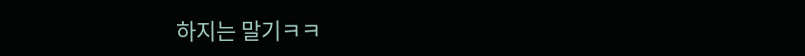하지는 말기ㅋㅋ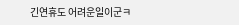긴연휴도 어려운일이군ㅋ